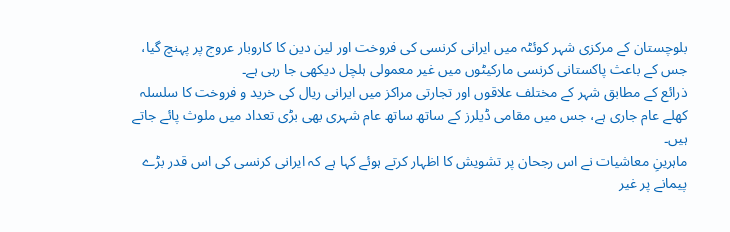بلوچستان کے مرکزی شہر کوئٹہ میں ایرانی کرنسی کی فروخت اور لین دین کا کاروبار عروج پر پہنچ گیا، جس کے باعث پاکستانی کرنسی مارکیٹوں میں غیر معمولی ہلچل دیکھی جا رہی ہے۔
ذرائع کے مطابق شہر کے مختلف علاقوں اور تجارتی مراکز میں ایرانی ریال کی خرید و فروخت کا سلسلہ کھلے عام جاری ہے، جس میں مقامی ڈیلرز کے ساتھ ساتھ عام شہری بھی بڑی تعداد میں ملوث پائے جاتے ہیں۔
ماہرینِ معاشیات نے اس رجحان پر تشویش کا اظہار کرتے ہوئے کہا ہے کہ ایرانی کرنسی کی اس قدر بڑے پیمانے پر غیر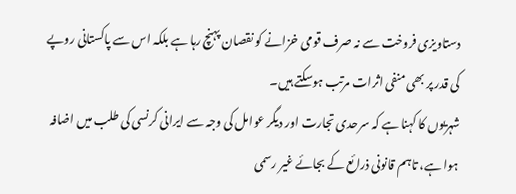دستاویزی فروخت سے نہ صرف قومی خزانے کو نقصان پہنچ رہا ہے بلکہ اس سے پاکستانی روپے کی قدر پر بھی منفی اثرات مرتب ہوسکتے ہیں۔
شہریوں کا کہنا ہے کہ سرحدی تجارت اور دیگر عوامل کی وجہ سے ایرانی کرنسی کی طلب میں اضافہ ہوا ہے، تاہم قانونی ذرائع کے بجائے غیر رسمی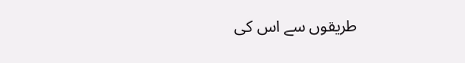طریقوں سے اس کی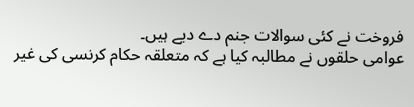فروخت نے کئی سوالات جنم دے دیے ہیں۔
عوامی حلقوں نے مطالبہ کیا ہے کہ متعلقہ حکام کرنسی کی غیر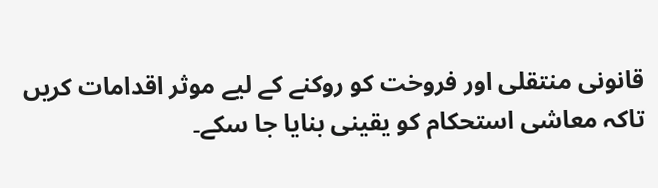قانونی منتقلی اور فروخت کو روکنے کے لیے موثر اقدامات کریں تاکہ معاشی استحکام کو یقینی بنایا جا سکے۔